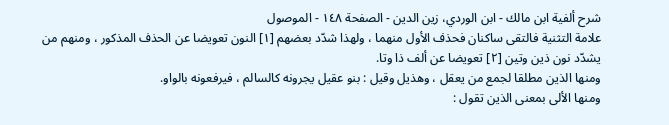شرح ألفية ابن مالك - ابن الوردي، زين الدين - الصفحة ١٤٨ - الموصول
علامة التثنية فالتقى ساكنان فحذف الأول منهما ، ولهذا شدّد بعضهم [١] النون تعويضا عن الحذف المذكور ، ومنهم من يشدّد نون ذين وتين [٢] تعويضا عن ألف ذا وتا.
ومنها الذين مطلقا لجمع من يعقل ، وهذيل وقيل : بنو عقيل يجرونه كالسالم ، فيرفعونه بالواو.
ومنها الألى بمعنى الذين تقول :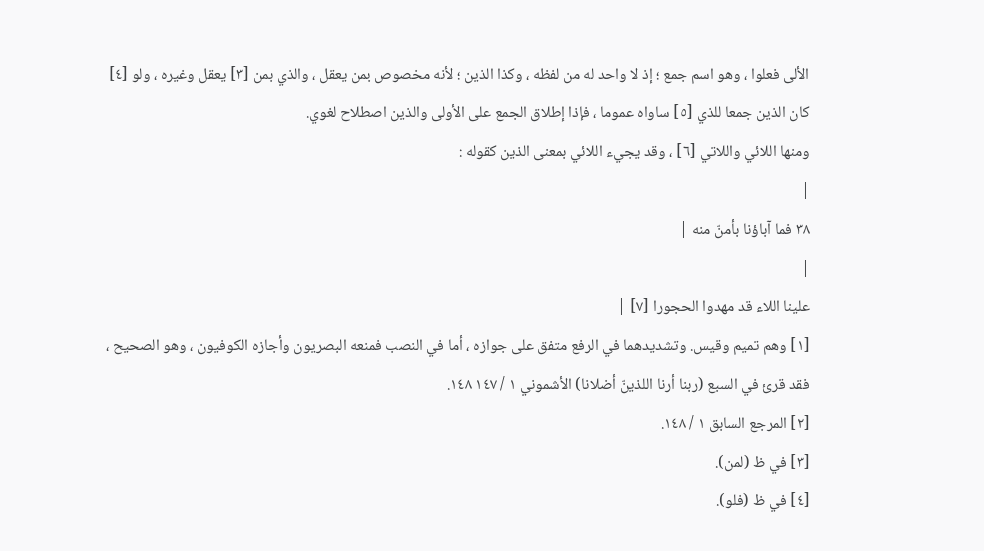الألى فعلوا ، وهو اسم جمع ؛ إذ لا واحد له من لفظه ، وكذا الذين ؛ لأنه مخصوص بمن يعقل ، والذي بمن [٣] يعقل وغيره ، ولو [٤] كان الذين جمعا للذي [٥] ساواه عموما ، فإذا إطلاق الجمع على الأولى والذين اصطلاح لغوي.
ومنها اللائي واللاتي [٦] ، وقد يجيء اللائي بمعنى الذين كقوله :
|
٣٨ فما آباؤنا بأمنّ منه |
|
علينا اللاء قد مهدوا الحجورا [٧] |
[١] وهم تميم وقيس. وتشديدهما في الرفع متفق على جوازه ، أما في النصب فمنعه البصريون وأجازه الكوفيون ، وهو الصحيح ، فقد قرئ في السبع (ربنا أرنا اللذينّ أضلانا) الأشموني ١ / ١٤٧ ١٤٨.
[٢] المرجع السابق ١ / ١٤٨.
[٣] في ظ (لمن).
[٤] في ظ (فلو).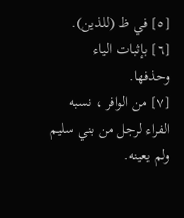[٥] في ظ (للذين).
[٦] بإثبات الياء وحذفها.
[٧] من الوافر ، نسبه الفراء لرجل من بني سليم ولم يعينه.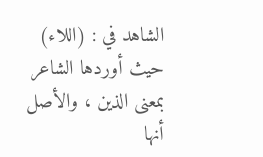الشاهد في : (اللاء) حيث أوردها الشاعر بمعنى الذين ، والأصل أنها